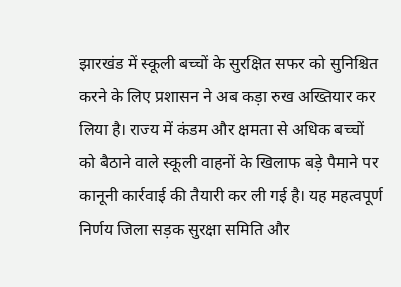झारखंड में स्कूली बच्चों के सुरक्षित सफर को सुनिश्चित करने के लिए प्रशासन ने अब कड़ा रुख अख्तियार कर लिया है। राज्य में कंडम और क्षमता से अधिक बच्चों को बैठाने वाले स्कूली वाहनों के खिलाफ बड़े पैमाने पर कानूनी कार्रवाई की तैयारी कर ली गई है। यह महत्वपूर्ण निर्णय जिला सड़क सुरक्षा समिति और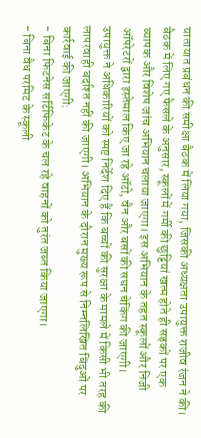यातायात प्रबंधन की समीक्षा बैठक में लिया गया, जिसकी अध्यक्षता उपायुक्त राजीव रंजन ने की।
बैठक में लिए गए फैसले के अनुसार, स्कूलों में गर्मी की छुट्टियां खत्म होते ही सड़कों पर एक व्यापक और विशेष जांच अभियान चलाया जाएगा। इस अभियान के तहत स्कूलों और निजी ऑपरेटरों द्वारा इस्तेमाल किए जा रहे ऑटो, वैन और बसों की सघन चेकिंग की जाएगी।
उपायुक्त ने अधिकारियों को स्पष्ट निर्देश दिए हैं कि बच्चों की सुरक्षा के मामले में किसी भी तरह की लापरवाही बर्दाश्त नहीं की जाएगी। अभियान के दौरान मुख्य रूप से निम्नलिखित बिंदुओं पर कार्रवाई की जाएगी:
- बिना फिटनेस सर्टिफिकेट के चल रहे वाहनों को तुरंत जब्त किया जाएगा।
- बिना वैध परमिट के स्कूली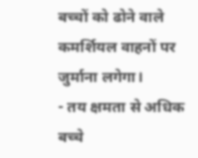बच्चों को ढोने वाले कमर्शियल वाहनों पर जुर्माना लगेगा।
- तय क्षमता से अधिक बच्चे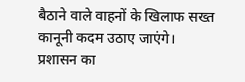बैठाने वाले वाहनों के खिलाफ सख्त कानूनी कदम उठाए जाएंगे।
प्रशासन का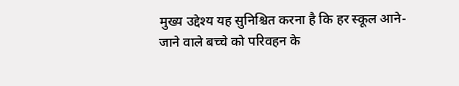मुख्य उद्देश्य यह सुनिश्चित करना है कि हर स्कूल आने-जाने वाले बच्चे को परिवहन के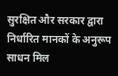सुरक्षित और सरकार द्वारा निर्धारित मानकों के अनुरूप साधन मिल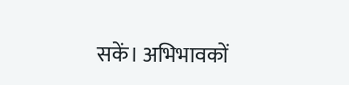सकें। अभिभावकों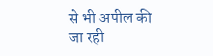से भी अपील की जा रही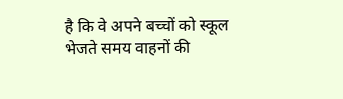है कि वे अपने बच्चों को स्कूल भेजते समय वाहनों की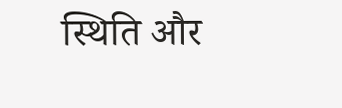स्थिति और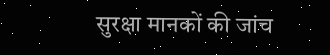सुरक्षा मानकों की जांच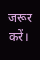जरूर करें।